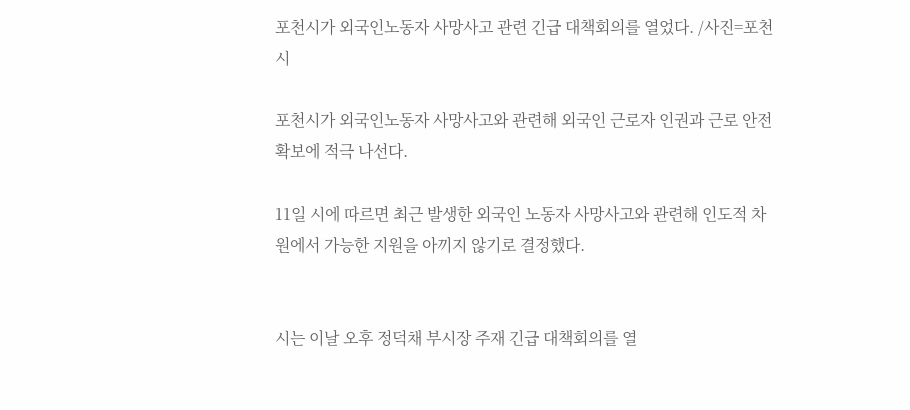포천시가 외국인노동자 사망사고 관련 긴급 대책회의를 열었다. /사진=포천시

포천시가 외국인노동자 사망사고와 관련해 외국인 근로자 인권과 근로 안전 확보에 적극 나선다.

11일 시에 따르면 최근 발생한 외국인 노동자 사망사고와 관련해 인도적 차원에서 가능한 지원을 아끼지 않기로 결정했다.


시는 이날 오후 정덕채 부시장 주재 긴급 대책회의를 열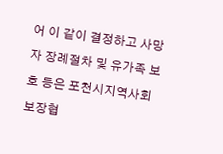어 이 같이 결정하고 사망자 장례절차 및 유가족 보호 등은 포천시지역사회보장협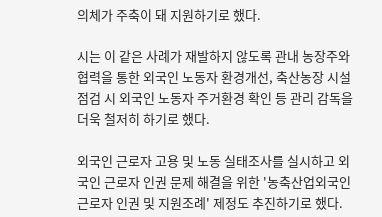의체가 주축이 돼 지원하기로 했다.

시는 이 같은 사례가 재발하지 않도록 관내 농장주와 협력을 통한 외국인 노동자 환경개선, 축산농장 시설 점검 시 외국인 노동자 주거환경 확인 등 관리 감독을 더욱 철저히 하기로 했다.

외국인 근로자 고용 및 노동 실태조사를 실시하고 외국인 근로자 인권 문제 해결을 위한 '농축산업외국인근로자 인권 및 지원조례' 제정도 추진하기로 했다.